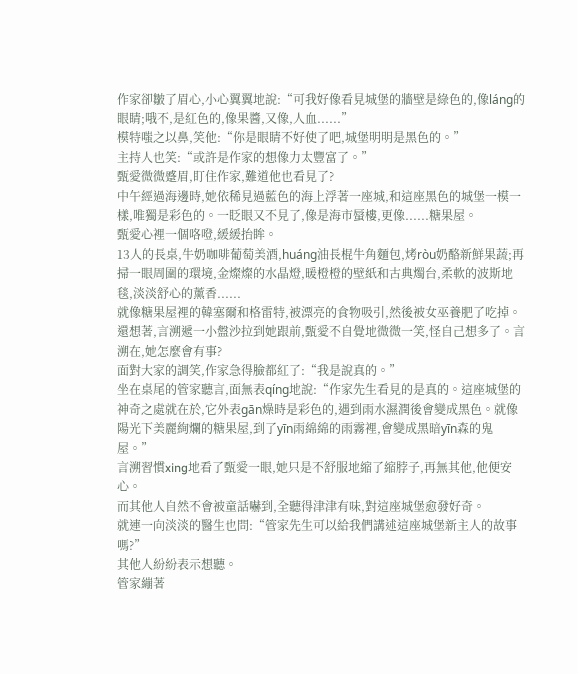作家卻皺了眉心,小心翼翼地說:“可我好像看見城堡的牆壁是綠色的,像láng的眼睛;哦不,是紅色的,像果醬,又像,人血......”
模特嗤之以鼻,笑他:“你是眼睛不好使了吧,城堡明明是黑色的。”
主持人也笑:“或許是作家的想像力太豐富了。”
甄愛微微蹙眉,盯住作家,難道他也看見了?
中午經過海邊時,她依稀見過藍色的海上浮著一座城,和這座黑色的城堡一模一樣,唯獨是彩色的。一眨眼又不見了,像是海市蜃樓,更像......糖果屋。
甄愛心裡一個咯噔,緩緩抬眸。
13人的長桌,牛奶咖啡葡萄美酒,huáng油長棍牛角麵包,烤ròu奶酪新鮮果蔬;再掃一眼周圍的環境,金燦燦的水晶燈,暖橙橙的壁紙和古典燭台,柔軟的波斯地毯,淡淡舒心的薰香......
就像糖果屋裡的韓塞爾和格雷特,被漂亮的食物吸引,然後被女巫養肥了吃掉。
還想著,言溯遞一小盤沙拉到她跟前,甄愛不自覺地微微一笑,怪自己想多了。言溯在,她怎麼會有事?
面對大家的調笑,作家急得臉都紅了:“我是說真的。”
坐在桌尾的管家聽言,面無表qíng地說:“作家先生看見的是真的。這座城堡的神奇之處就在於,它外表gān燥時是彩色的,遇到雨水濕潤後會變成黑色。就像陽光下美麗絢爛的糖果屋,到了yīn雨綿綿的雨霧裡,會變成黑暗yīn森的鬼屋。”
言溯習慣xing地看了甄愛一眼,她只是不舒服地縮了縮脖子,再無其他,他便安心。
而其他人自然不會被童話嚇到,全聽得津津有味,對這座城堡愈發好奇。
就連一向淡淡的醫生也問:“管家先生可以給我們講述這座城堡新主人的故事嗎?”
其他人紛紛表示想聽。
管家繃著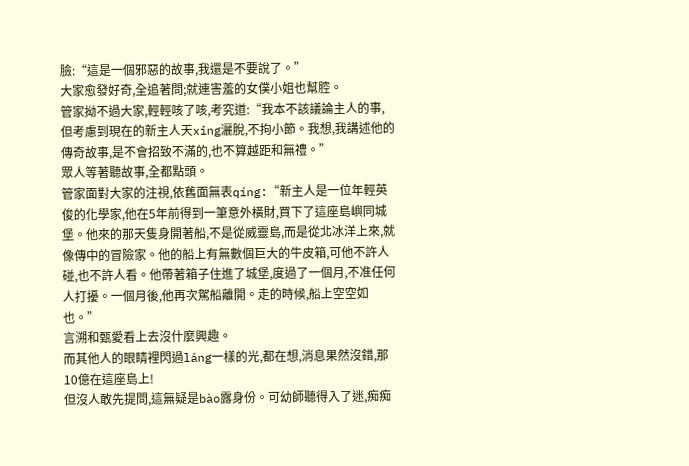臉:“這是一個邪惡的故事,我還是不要說了。”
大家愈發好奇,全追著問;就連害羞的女僕小姐也幫腔。
管家拗不過大家,輕輕咳了咳,考究道:“我本不該議論主人的事,但考慮到現在的新主人天xing灑脫,不拘小節。我想,我講述他的傳奇故事,是不會招致不滿的,也不算越距和無禮。”
眾人等著聽故事,全都點頭。
管家面對大家的注視,依舊面無表qíng:“新主人是一位年輕英俊的化學家,他在5年前得到一筆意外橫財,買下了這座島嶼同城堡。他來的那天隻身開著船,不是從威靈島,而是從北冰洋上來,就像傳中的冒險家。他的船上有無數個巨大的牛皮箱,可他不許人碰,也不許人看。他帶著箱子住進了城堡,度過了一個月,不准任何人打擾。一個月後,他再次駕船離開。走的時候,船上空空如也。”
言溯和甄愛看上去沒什麼興趣。
而其他人的眼睛裡閃過láng一樣的光,都在想,消息果然沒錯,那10億在這座島上!
但沒人敢先提問,這無疑是bào露身份。可幼師聽得入了迷,痴痴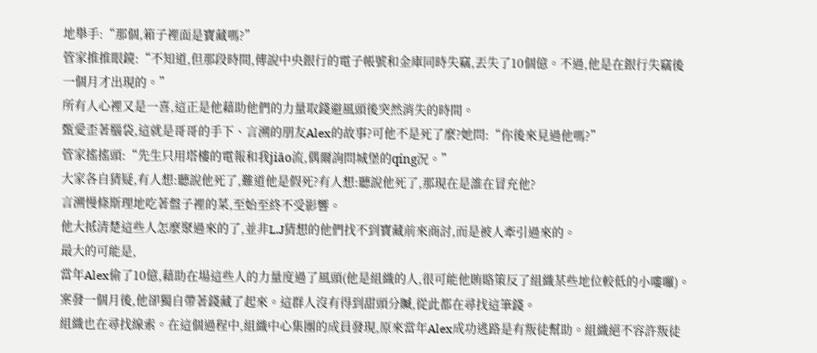地舉手:“那個,箱子裡面是寶藏嗎?”
管家推推眼鏡:“不知道,但那段時間,傳說中央銀行的電子帳號和金庫同時失竊,丟失了10個億。不過,他是在銀行失竊後一個月才出現的。”
所有人心裡又是一喜,這正是他藉助他們的力量取錢避風頭後突然消失的時間。
甄愛歪著腦袋,這就是哥哥的手下、言溯的朋友Alex的故事?可他不是死了麼?她問:“你後來見過他嗎?”
管家搖搖頭:“先生只用塔樓的電報和我jiāo流,偶爾詢問城堡的qíng況。”
大家各自猜疑,有人想:聽說他死了,難道他是假死?有人想:聽說他死了,那現在是誰在冒充他?
言溯慢條斯理地吃著盤子裡的菜,至始至終不受影響。
他大抵清楚這些人怎麼聚過來的了,並非L.J猜想的他們找不到寶藏前來商討,而是被人牽引過來的。
最大的可能是,
當年Alex偷了10億,藉助在場這些人的力量度過了風頭(他是組織的人,很可能他賄賂策反了組織某些地位較低的小嘍囉)。案發一個月後,他卻獨自帶著錢藏了起來。這群人沒有得到甜頭分贓,從此都在尋找這筆錢。
組織也在尋找線索。在這個過程中,組織中心集團的成員發現,原來當年Alex成功逃路是有叛徒幫助。組織絕不容許叛徒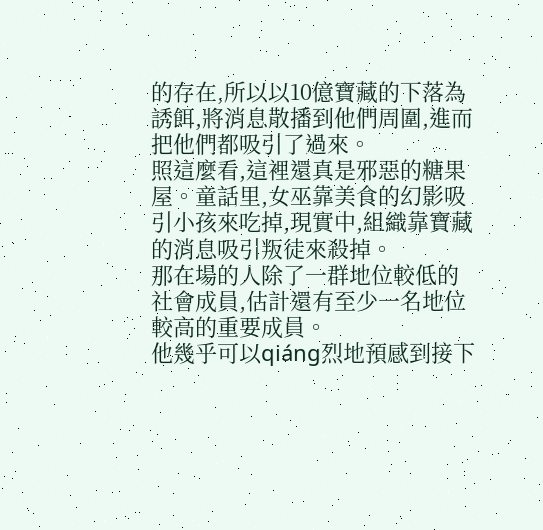的存在,所以以10億寶藏的下落為誘餌,將消息散播到他們周圍,進而把他們都吸引了過來。
照這麼看,這裡還真是邪惡的糖果屋。童話里,女巫靠美食的幻影吸引小孩來吃掉,現實中,組織靠寶藏的消息吸引叛徒來殺掉。
那在場的人除了一群地位較低的社會成員,估計還有至少一名地位較高的重要成員。
他幾乎可以qiáng烈地預感到接下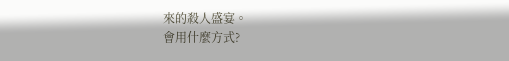來的殺人盛宴。
會用什麼方式?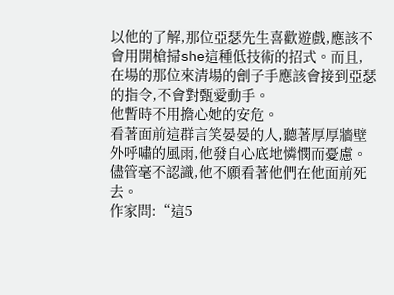以他的了解,那位亞瑟先生喜歡遊戲,應該不會用開槍掃she這種低技術的招式。而且,在場的那位來清場的劊子手應該會接到亞瑟的指令,不會對甄愛動手。
他暫時不用擔心她的安危。
看著面前這群言笑晏晏的人,聽著厚厚牆壁外呼嘯的風雨,他發自心底地憐憫而憂慮。
儘管毫不認識,他不願看著他們在他面前死去。
作家問:“這5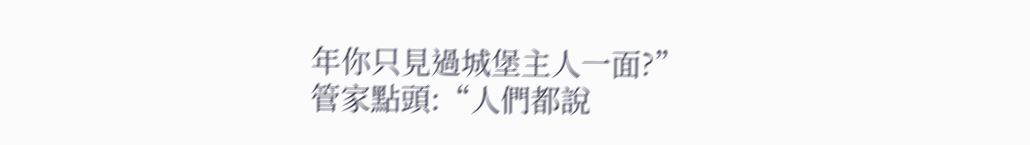年你只見過城堡主人一面?”
管家點頭:“人們都說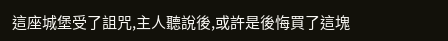這座城堡受了詛咒,主人聽說後,或許是後悔買了這塊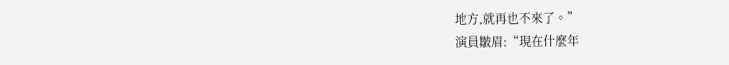地方,就再也不來了。”
演員皺眉:“現在什麼年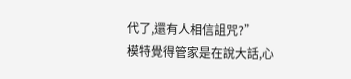代了,還有人相信詛咒?”
模特覺得管家是在說大話,心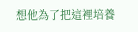想他為了把這裡培養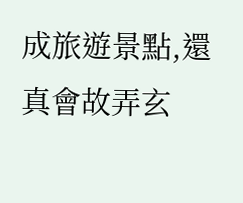成旅遊景點,還真會故弄玄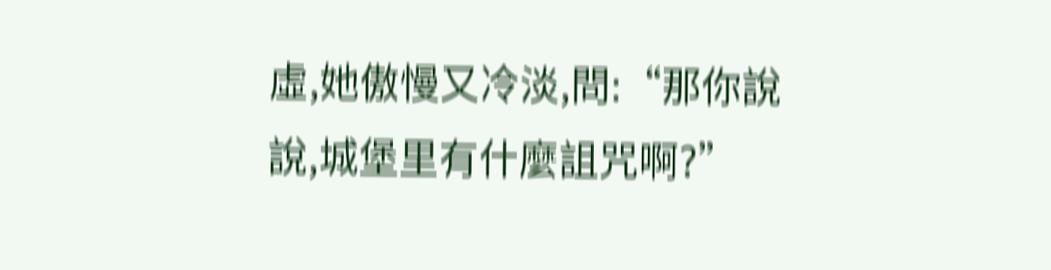虛,她傲慢又冷淡,問:“那你說說,城堡里有什麼詛咒啊?”